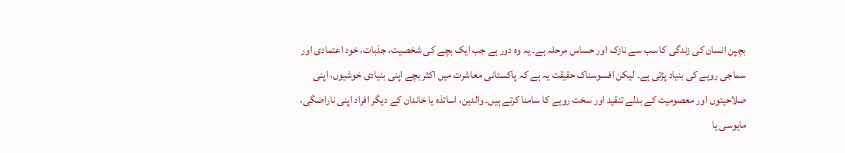بچپن انسان کی زندگی کا سب سے نازک اور حساس مرحلہ ہے۔ یہ وہ دور ہے جب ایک بچے کی شخصیت، جذبات، خود اعتمادی اور سماجی رویے کی بنیاد پڑتی ہے۔ لیکن افسوسناک حقیقت یہ ہے کہ پاکستانی معاشرت میں اکثر بچے اپنی بنیادی خوشیوں، اپنی صلاحیتوں اور معصومیت کے بدلے تنقید اور سخت رویے کا سامنا کرتے ہیں۔ والدین، اساتذہ یا خاندان کے دیگر افراد اپنی ناراضگی، مایوسی یا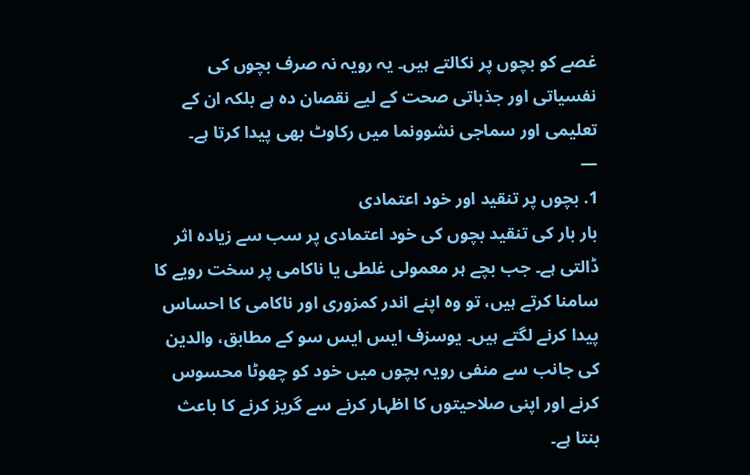غصے کو بچوں پر نکالتے ہیں۔ یہ رویہ نہ صرف بچوں کی نفسیاتی اور جذباتی صحت کے لیے نقصان دہ ہے بلکہ ان کے تعلیمی اور سماجی نشوونما میں رکاوٹ بھی پیدا کرتا ہے۔
—
1. بچوں پر تنقید اور خود اعتمادی
بار بار کی تنقید بچوں کی خود اعتمادی پر سب سے زیادہ اثر ڈالتی ہے۔ جب بچے ہر معمولی غلطی یا ناکامی پر سخت رویے کا سامنا کرتے ہیں، تو وہ اپنے اندر کمزوری اور ناکامی کا احساس پیدا کرنے لگتے ہیں۔ یوسزف ایس ایس سو کے مطابق، والدین کی جانب سے منفی رویہ بچوں میں خود کو چھوٹا محسوس کرنے اور اپنی صلاحیتوں کا اظہار کرنے سے گریز کرنے کا باعث بنتا ہے۔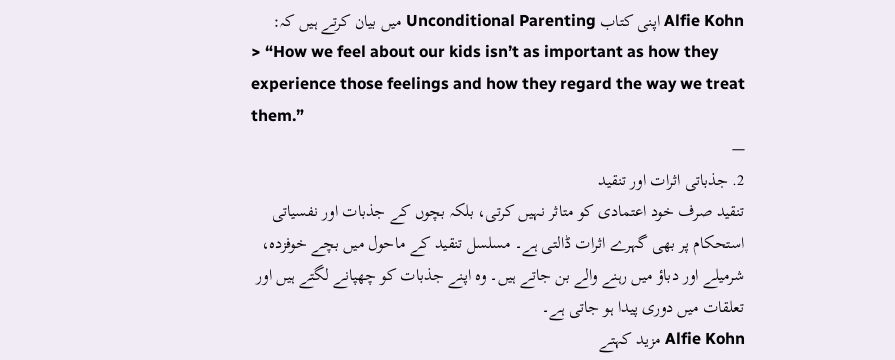Alfie Kohn اپنی کتاب Unconditional Parenting میں بیان کرتے ہیں کہ:
> “How we feel about our kids isn’t as important as how they experience those feelings and how they regard the way we treat them.”
—
2. جذباتی اثرات اور تنقید
تنقید صرف خود اعتمادی کو متاثر نہیں کرتی، بلکہ بچوں کے جذبات اور نفسیاتی استحکام پر بھی گہرے اثرات ڈالتی ہے۔ مسلسل تنقید کے ماحول میں بچے خوفزدہ، شرمیلے اور دباؤ میں رہنے والے بن جاتے ہیں۔ وہ اپنے جذبات کو چھپانے لگتے ہیں اور تعلقات میں دوری پیدا ہو جاتی ہے۔
Alfie Kohn مزید کہتے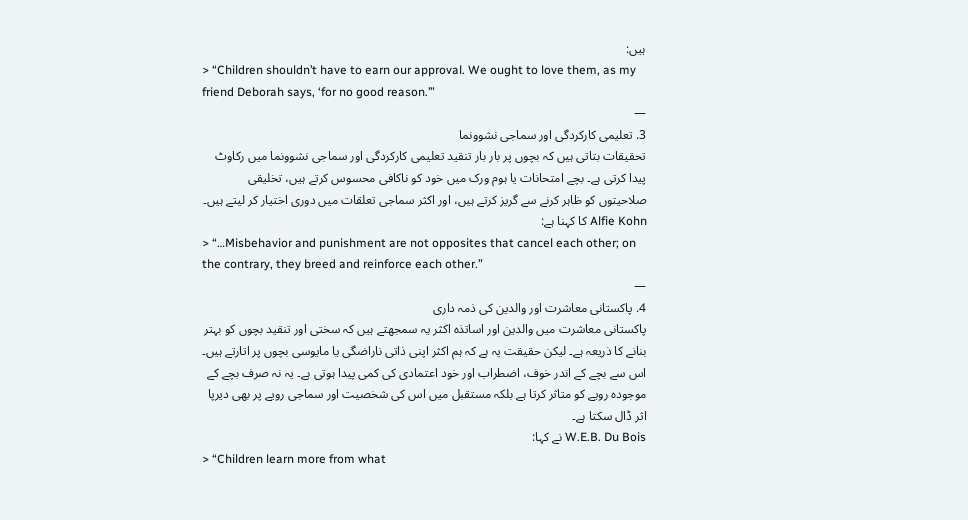ہیں:
> “Children shouldn’t have to earn our approval. We ought to love them, as my friend Deborah says, ‘for no good reason.’”
—
3. تعلیمی کارکردگی اور سماجی نشوونما
تحقیقات بتاتی ہیں کہ بچوں پر بار بار تنقید تعلیمی کارکردگی اور سماجی نشوونما میں رکاوٹ پیدا کرتی ہے۔ بچے امتحانات یا ہوم ورک میں خود کو ناکافی محسوس کرتے ہیں، تخلیقی صلاحیتوں کو ظاہر کرنے سے گریز کرتے ہیں، اور اکثر سماجی تعلقات میں دوری اختیار کر لیتے ہیں۔
Alfie Kohn کا کہنا ہے:
> “…Misbehavior and punishment are not opposites that cancel each other; on the contrary, they breed and reinforce each other.”
—
4. پاکستانی معاشرت اور والدین کی ذمہ داری
پاکستانی معاشرت میں والدین اور اساتذہ اکثر یہ سمجھتے ہیں کہ سختی اور تنقید بچوں کو بہتر بنانے کا ذریعہ ہے۔ لیکن حقیقت یہ ہے کہ ہم اکثر اپنی ذاتی ناراضگی یا مایوسی بچوں پر اتارتے ہیں۔ اس سے بچے کے اندر خوف، اضطراب اور خود اعتمادی کی کمی پیدا ہوتی ہے۔ یہ نہ صرف بچے کے موجودہ رویے کو متاثر کرتا ہے بلکہ مستقبل میں اس کی شخصیت اور سماجی رویے پر بھی دیرپا اثر ڈال سکتا ہے۔
W.E.B. Du Bois نے کہا:
> “Children learn more from what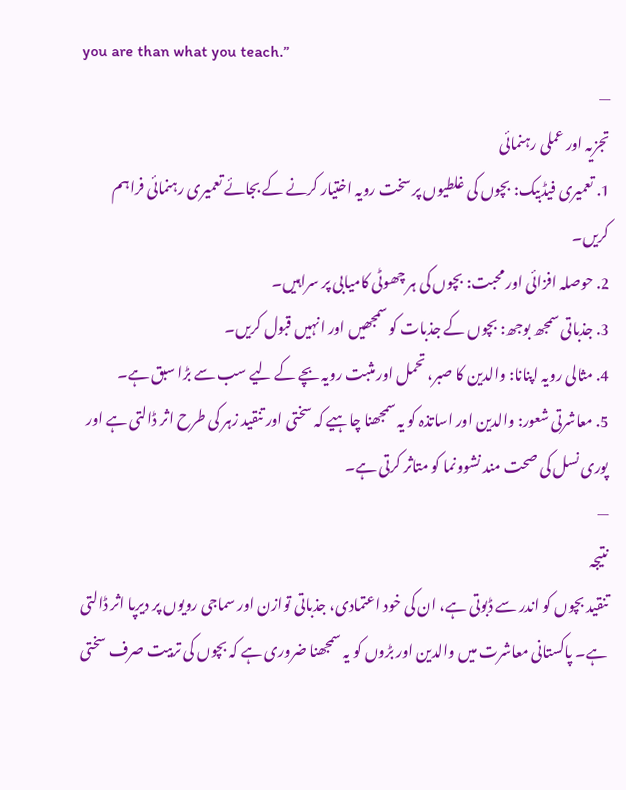you are than what you teach.”
—
تجزیہ اور عملی رہنمائی
1. تعمیری فیڈبیک: بچوں کی غلطیوں پر سخت رویہ اختیار کرنے کے بجائے تعمیری رہنمائی فراہم کریں۔
2. حوصلہ افزائی اور محبت: بچوں کی ہر چھوٹی کامیابی پر سراہیں۔
3. جذباتی سمجھ بوجھ: بچوں کے جذبات کو سمجھیں اور انہیں قبول کریں۔
4. مثالی رویہ اپنانا: والدین کا صبر، تحمل اور مثبت رویہ بچے کے لیے سب سے بڑا سبق ہے۔
5. معاشرتی شعور: والدین اور اساتذہ کو یہ سمجھنا چاہیے کہ سختی اور تنقید زہر کی طرح اثر ڈالتی ہے اور پوری نسل کی صحت مند نشوونما کو متاثر کرتی ہے۔
—
نتیجہ
تنقید بچوں کو اندر سے ڈبوتی ہے، ان کی خود اعتمادی، جذباتی توازن اور سماجی رویوں پر دیرپا اثر ڈالتی ہے۔ پاکستانی معاشرت میں والدین اور بڑوں کو یہ سمجھنا ضروری ہے کہ بچوں کی تربیت صرف سختی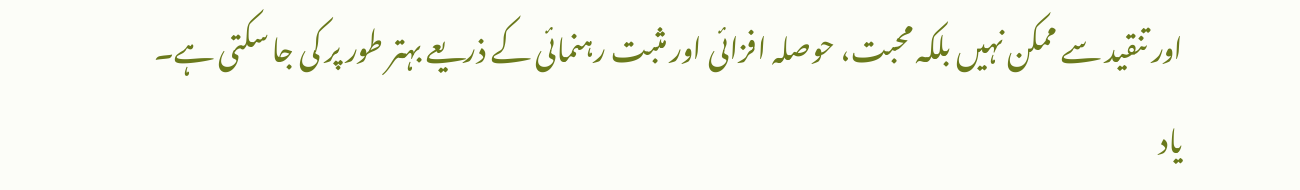اور تنقید سے ممکن نہیں بلکہ محبت، حوصلہ افزائی اور مثبت رہنمائی کے ذریعے بہتر طور پر کی جا سکتی ہے۔
یاد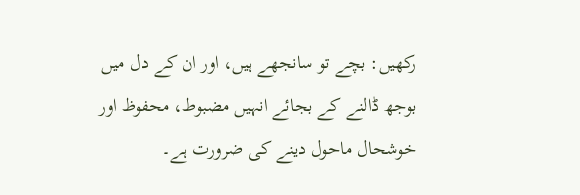رکھیں: بچے تو سانجھے ہیں، اور ان کے دل میں بوجھ ڈالنے کے بجائے انہیں مضبوط، محفوظ اور خوشحال ماحول دینے کی ضرورت ہے۔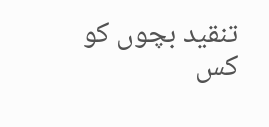تنقید بچوں کو کس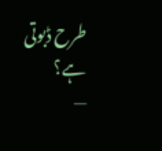طرح ڈبوتی ہے؟
—